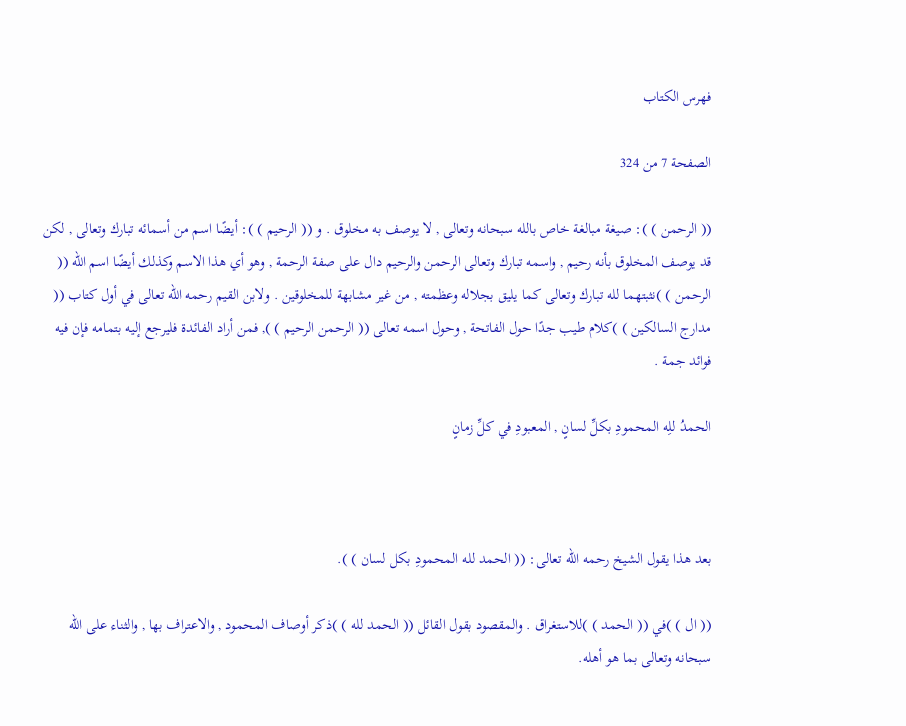فهرس الكتاب

الصفحة 7 من 324

(( الرحمن ) ): صيغة مبالغة خاص بالله سبحانه وتعالى , لا يوصف به مخلوق . و (( الرحيم ) ): أيضًا اسم من أسمائه تبارك وتعالى , لكن قد يوصف المخلوق بأنه رحيم , واسمه تبارك وتعالى الرحمن والرحيم دال على صفة الرحمة , وهو أي هذا الاسم وكذلك أيضًا اسم الله (( الرحمن ) )نثبتهما لله تبارك وتعالى كما يليق بجلاله وعظمته , من غير مشابهة للمخلوقين . ولابن القيم رحمه الله تعالى في أول كتاب (( مدارج السالكين ) )كلام طيب جدًا حول الفاتحة , وحول اسمه تعالى (( الرحمن الرحيم ) ), فمن أراد الفائدة فليرجع إليه بتمامه فإن فيه فوائد جمة .

الحمدُ للِه المحمودِ بكلِّ لسانٍ , المعبودِ في كلِّ زمانٍ



بعد هذا يقول الشيخ رحمه الله تعالى: (( الحمد لله المحمودِ بكل لسان ) ).

(( ال ) )في (( الحمد ) )للاستغراق . والمقصود بقول القائل (( الحمد لله ) )ذكر أوصاف المحمود , والاعتراف بها , والثناء على الله سبحانه وتعالى بما هو أهله.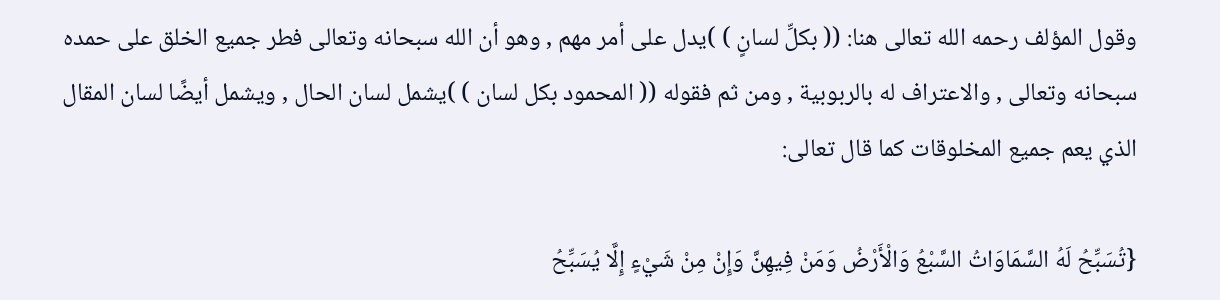وقول المؤلف رحمه الله تعالى هنا: (( بكلِّ لسانٍ ) )يدل على أمر مهم , وهو أن الله سبحانه وتعالى فطر جميع الخلق على حمده سبحانه وتعالى , والاعتراف له بالربوبية , ومن ثم فقوله (( المحمود بكل لسان ) )يشمل لسان الحال , ويشمل أيضًا لسان المقال الذي يعم جميع المخلوقات كما قال تعالى:

{تُسَبِّحُ لَهُ السَّمَاوَاتُ السَّبْعُ وَالْأَرْضُ وَمَنْ فِيهِنَّ وَإِنْ مِنْ شَيْءٍ إِلَّا يُسَبِّحُ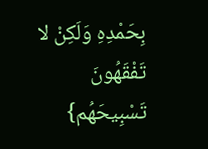بِحَمْدِهِ وَلَكِنْ لا تَفْقَهُونَ تَسْبِيحَهُم}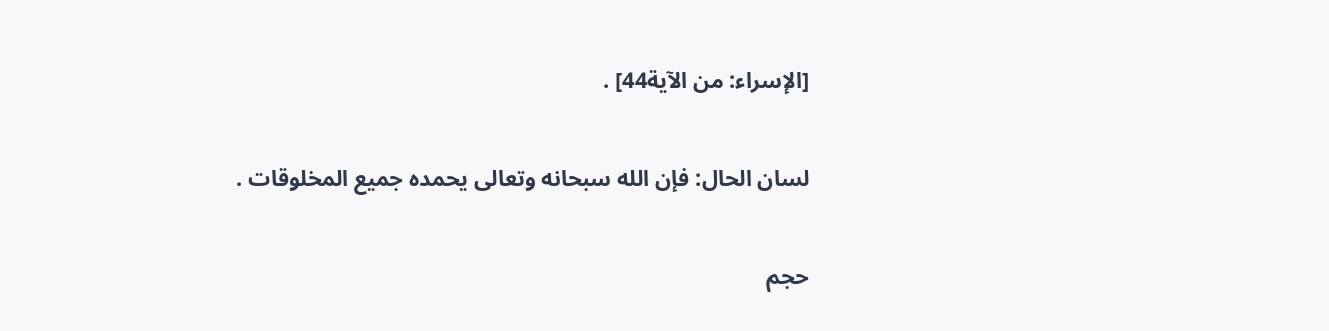[الإسراء: من الآية44] .

لسان الحال: فإن الله سبحانه وتعالى يحمده جميع المخلوقات .

حجم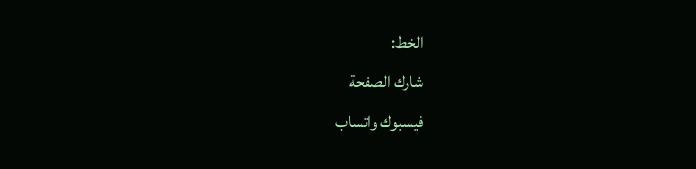الخط:
شارك الصفحة
فيسبوك واتساب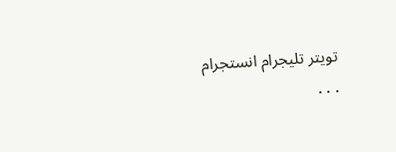تويتر تليجرام انستجرام
. . .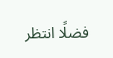فضلًا انتظر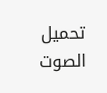تحميل الصوت